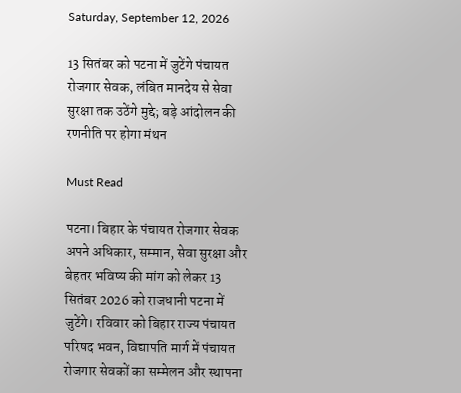Saturday, September 12, 2026

13 सितंबर को पटना में जुटेंगे पंचायत रोजगार सेवक, लंबित मानदेय से सेवा सुरक्षा तक उठेंगे मुद्दे; बड़े आंदोलन की रणनीति पर होगा मंथन

Must Read

पटना। बिहार के पंचायत रोजगार सेवक अपने अधिकार, सम्मान, सेवा सुरक्षा और बेहतर भविष्य की मांग को लेकर 13 सितंबर 2026 को राजधानी पटना में जुटेंगे। रविवार को बिहार राज्य पंचायत परिषद भवन, विद्यापति मार्ग में पंचायत रोजगार सेवकों का सम्मेलन और स्थापना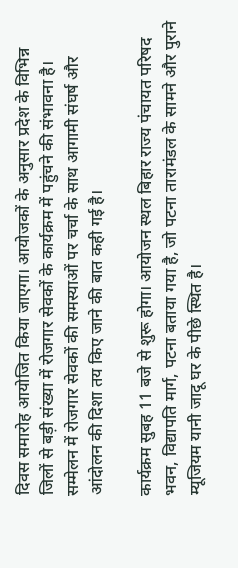दिवस समारोह आयोजित किया जाएगा। आयोजकों के अनुसार प्रदेश के विभिन्न जिलों से बड़ी संख्या में रोजगार सेवकों के कार्यक्रम में पहुंचने की संभावना है। सम्मेलन में रोजगार सेवकों की समस्याओं पर चर्चा के साथ आगामी संघर्ष और आंदोलन की दिशा तय किए जाने की बात कही गई है।

कार्यक्रम सुबह 11 बजे से शुरू होगा। आयोजन स्थल बिहार राज्य पंचायत परिषद भवन, विद्यापति मार्ग, पटना बताया गया है, जो पटना तारामंडल के सामने और पुराने म्यूजियम यानी जादू घर के पीछे स्थित है।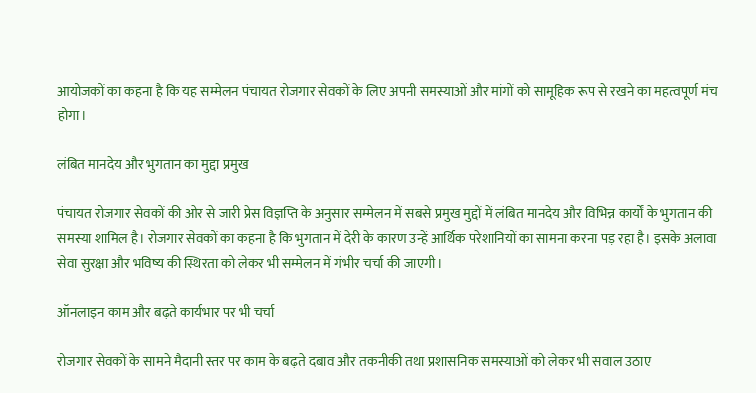आयोजकों का कहना है कि यह सम्मेलन पंचायत रोजगार सेवकों के लिए अपनी समस्याओं और मांगों को सामूहिक रूप से रखने का महत्वपूर्ण मंच होगा।

लंबित मानदेय और भुगतान का मुद्दा प्रमुख

पंचायत रोजगार सेवकों की ओर से जारी प्रेस विज्ञप्ति के अनुसार सम्मेलन में सबसे प्रमुख मुद्दों में लंबित मानदेय और विभिन्न कार्यों के भुगतान की समस्या शामिल है। रोजगार सेवकों का कहना है कि भुगतान में देरी के कारण उन्हें आर्थिक परेशानियों का सामना करना पड़ रहा है। इसके अलावा सेवा सुरक्षा और भविष्य की स्थिरता को लेकर भी सम्मेलन में गंभीर चर्चा की जाएगी।

ऑनलाइन काम और बढ़ते कार्यभार पर भी चर्चा

रोजगार सेवकों के सामने मैदानी स्तर पर काम के बढ़ते दबाव और तकनीकी तथा प्रशासनिक समस्याओं को लेकर भी सवाल उठाए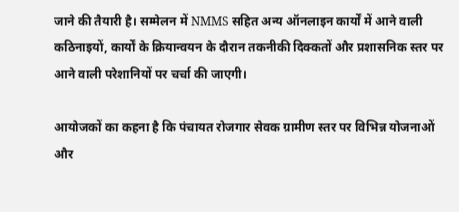जाने की तैयारी है। सम्मेलन में NMMS सहित अन्य ऑनलाइन कार्यों में आने वाली कठिनाइयों, कार्यों के क्रियान्वयन के दौरान तकनीकी दिक्कतों और प्रशासनिक स्तर पर आने वाली परेशानियों पर चर्चा की जाएगी।

आयोजकों का कहना है कि पंचायत रोजगार सेवक ग्रामीण स्तर पर विभिन्न योजनाओं और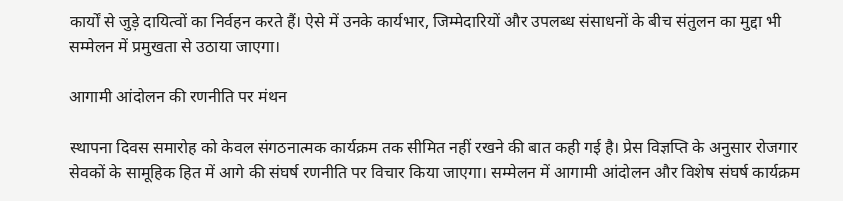कार्यों से जुड़े दायित्वों का निर्वहन करते हैं। ऐसे में उनके कार्यभार, जिम्मेदारियों और उपलब्ध संसाधनों के बीच संतुलन का मुद्दा भी सम्मेलन में प्रमुखता से उठाया जाएगा।

आगामी आंदोलन की रणनीति पर मंथन

स्थापना दिवस समारोह को केवल संगठनात्मक कार्यक्रम तक सीमित नहीं रखने की बात कही गई है। प्रेस विज्ञप्ति के अनुसार रोजगार सेवकों के सामूहिक हित में आगे की संघर्ष रणनीति पर विचार किया जाएगा। सम्मेलन में आगामी आंदोलन और विशेष संघर्ष कार्यक्रम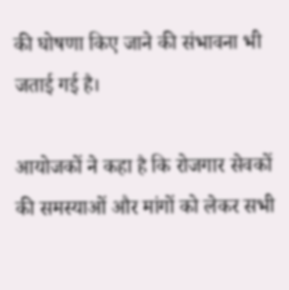की घोषणा किए जाने की संभावना भी जताई गई है।

आयोजकों ने कहा है कि रोजगार सेवकों की समस्याओं और मांगों को लेकर सभी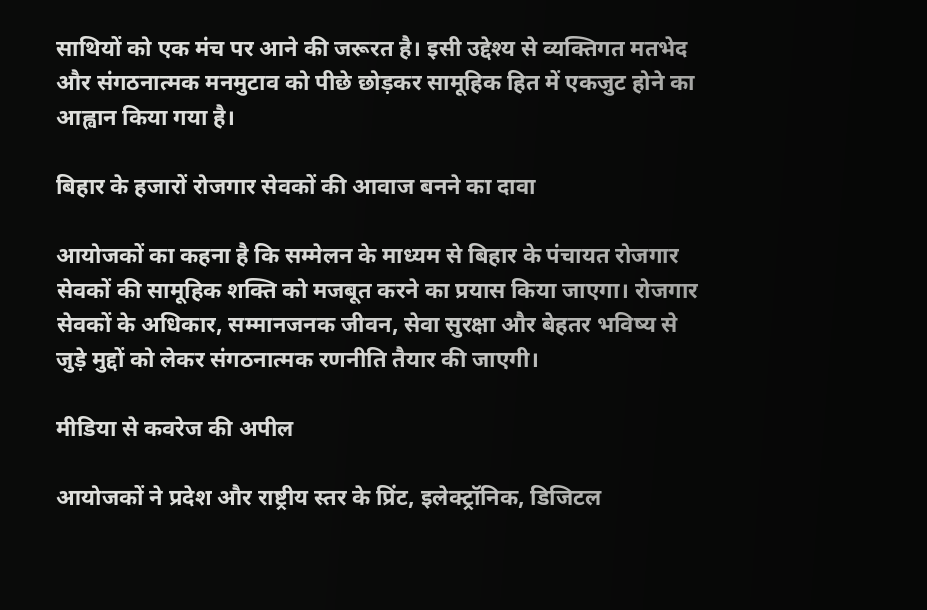साथियों को एक मंच पर आने की जरूरत है। इसी उद्देश्य से व्यक्तिगत मतभेद और संगठनात्मक मनमुटाव को पीछे छोड़कर सामूहिक हित में एकजुट होने का आह्वान किया गया है।

बिहार के हजारों रोजगार सेवकों की आवाज बनने का दावा

आयोजकों का कहना है कि सम्मेलन के माध्यम से बिहार के पंचायत रोजगार सेवकों की सामूहिक शक्ति को मजबूत करने का प्रयास किया जाएगा। रोजगार सेवकों के अधिकार, सम्मानजनक जीवन, सेवा सुरक्षा और बेहतर भविष्य से जुड़े मुद्दों को लेकर संगठनात्मक रणनीति तैयार की जाएगी।

मीडिया से कवरेज की अपील

आयोजकों ने प्रदेश और राष्ट्रीय स्तर के प्रिंट, इलेक्ट्रॉनिक, डिजिटल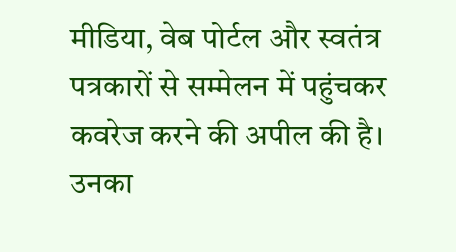मीडिया, वेब पोर्टल और स्वतंत्र पत्रकारों से सम्मेलन में पहुंचकर कवरेज करने की अपील की है। उनका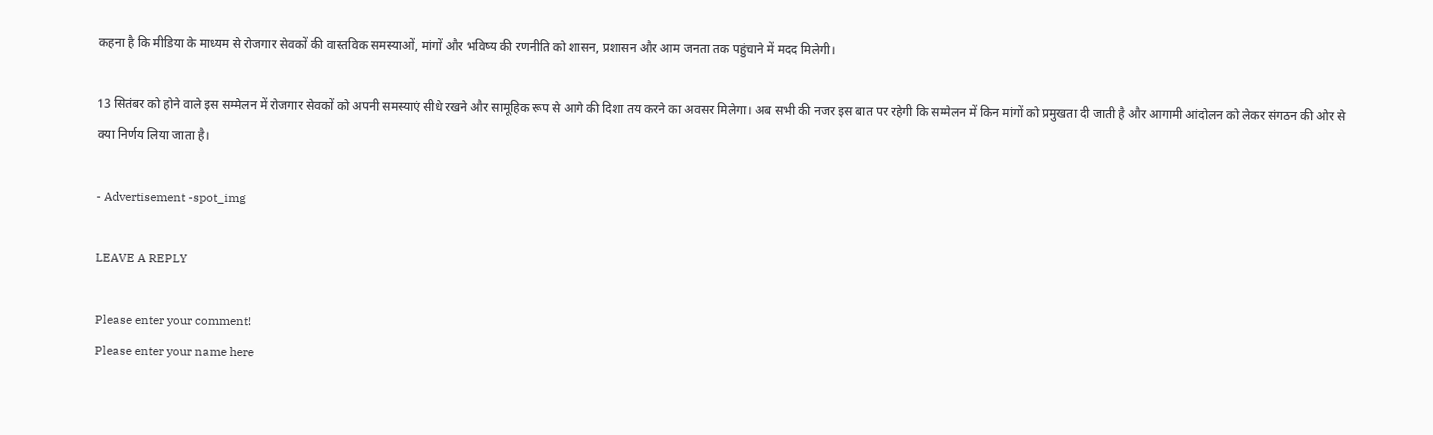कहना है कि मीडिया के माध्यम से रोजगार सेवकों की वास्तविक समस्याओं, मांगों और भविष्य की रणनीति को शासन, प्रशासन और आम जनता तक पहुंचाने में मदद मिलेगी।

13 सितंबर को होने वाले इस सम्मेलन में रोजगार सेवकों को अपनी समस्याएं सीधे रखने और सामूहिक रूप से आगे की दिशा तय करने का अवसर मिलेगा। अब सभी की नजर इस बात पर रहेगी कि सम्मेलन में किन मांगों को प्रमुखता दी जाती है और आगामी आंदोलन को लेकर संगठन की ओर से क्या निर्णय लिया जाता है।

- Advertisement -spot_img

LEAVE A REPLY

Please enter your comment!
Please enter your name here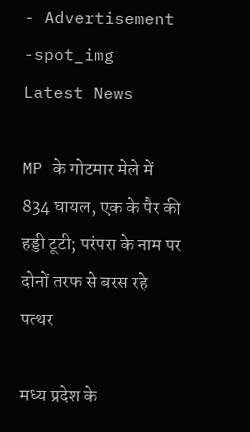- Advertisement -spot_img
Latest News

MP के गोटमार मेले में 834 घायल, एक के पैर की हड्डी टूटी; परंपरा के नाम पर दोनों तरफ से बरस रहे पत्थर

मध्य प्रदेश के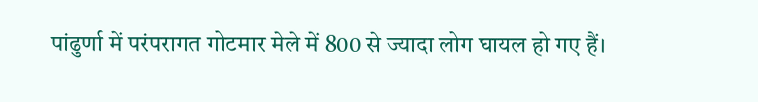पांढुर्णा में परंपरागत गोटमार मेले में 800 से ज्यादा लोग घायल हो गए हैं।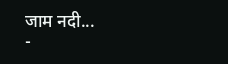जाम नदी...
-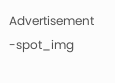Advertisement -spot_img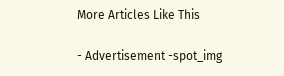More Articles Like This

- Advertisement -spot_img